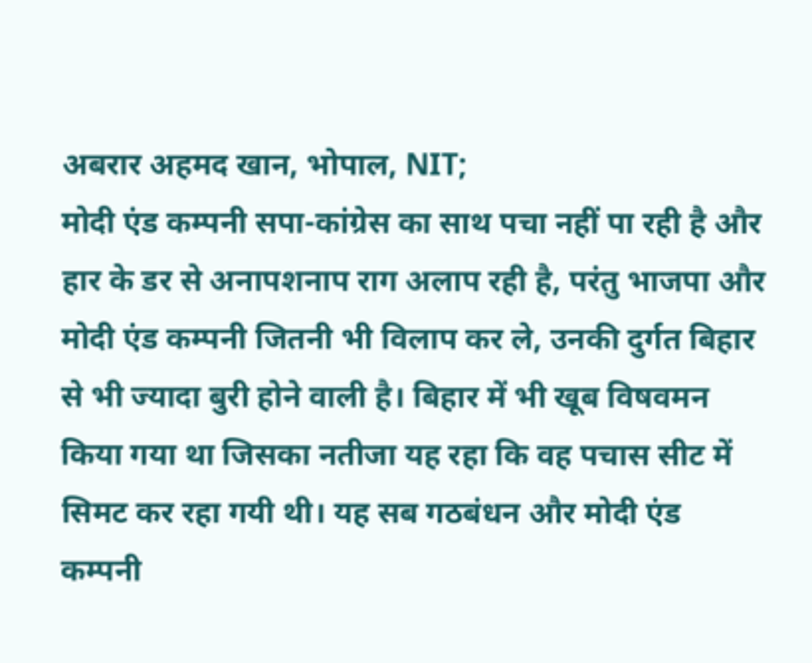अबरार अहमद खान, भोपाल, NIT;
मोदी एंड कम्पनी सपा-कांग्रेस का साथ पचा नहीं पा रही है और हार के डर से अनापशनाप राग अलाप रही है, परंतु भाजपा और मोदी एंड कम्पनी जितनी भी विलाप कर ले, उनकी दुर्गत बिहार से भी ज्यादा बुरी होने वाली है। बिहार में भी खूब विषवमन किया गया था जिसका नतीजा यह रहा कि वह पचास सीट में सिमट कर रहा गयी थी। यह सब गठबंधन और मोदी एंड कम्पनी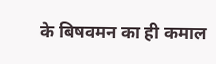के बिषवमन का ही कमाल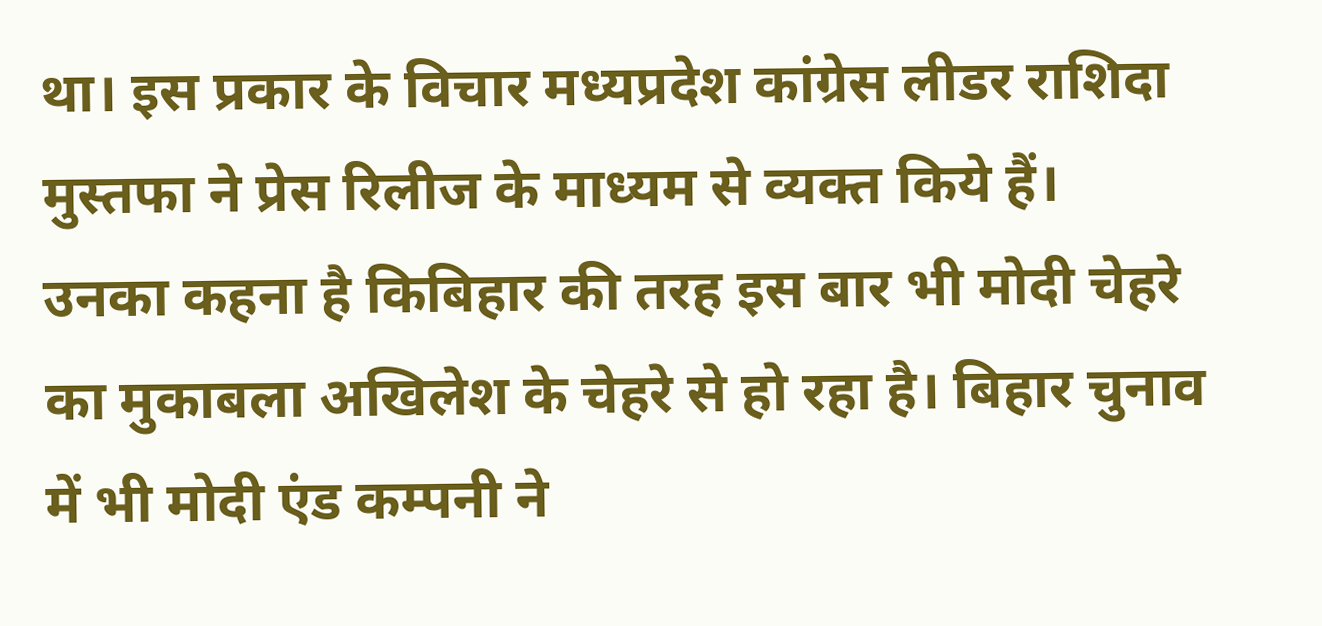था। इस प्रकार के विचार मध्यप्रदेश कांग्रेस लीडर राशिदा मुस्तफा ने प्रेस रिलीज के माध्यम से व्यक्त किये हैं।
उनका कहना है किबिहार की तरह इस बार भी मोदी चेहरे का मुकाबला अखिलेश के चेहरे से हो रहा है। बिहार चुनाव में भी मोदी एंड कम्पनी ने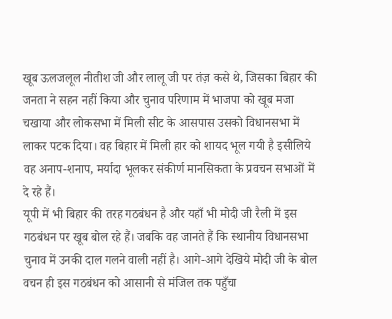खूब ऊलजलूल नीतीश जी और लालू जी पर तंज़ कसे थे, जिसका बिहार की जनता ने सहन नहीं किया और चुनाव परिणाम में भाजपा को खूब मजा चखाया और लोकसभा में मिली सीट के आसपास उसको विधानसभा में लाकर पटक दिया। वह बिहार में मिली हार को शायद भूल गयी है इसीलिये वह अनाप-शनाप, मर्यादा भूलकर संकीर्ण मानसिकता के प्रवचन सभाओं में दे रहे हैं।
यूपी में भी बिहार की तरह गठबंधन है और यहाँ भी मोदी जी रैली में इस गठबंधन पर खूब बोल रहे हैं। जबकि वह जानते हैं कि स्थानीय विधानसभा चुनाव में उनकी दाल गलने वाली नहीं है। आगे-आगे देखिये मोदी जी के बोल वचन ही इस गठबंधन को आसानी से मंजिल तक पहुँचा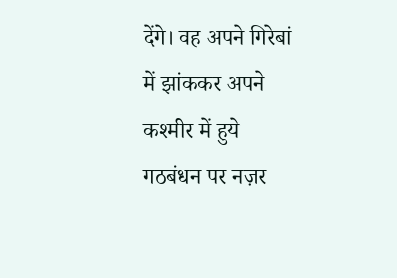देंगे। वह अपने गिरेबां में झांककर अपने कश्मीर में हुये गठबंधन पर नज़र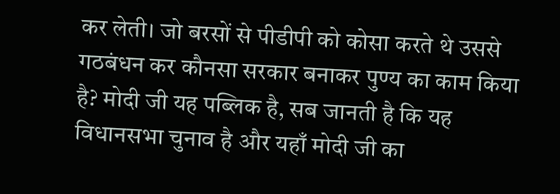कर लेती। जो बरसों से पीडीपी को कोसा करते थे उससे गठबंधन कर कौनसा सरकार बनाकर पुण्य का काम किया है? मोदी जी यह पब्लिक है, सब जानती है कि यह विधानसभा चुनाव है और यहाँ मोदी जी का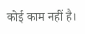कोई काम नहीं है।